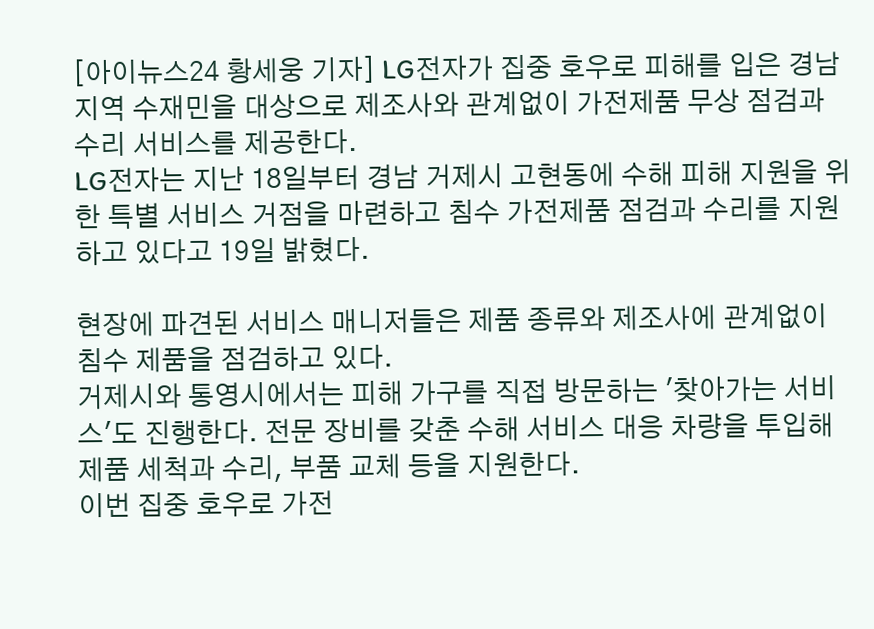[아이뉴스24 황세웅 기자] LG전자가 집중 호우로 피해를 입은 경남 지역 수재민을 대상으로 제조사와 관계없이 가전제품 무상 점검과 수리 서비스를 제공한다.
LG전자는 지난 18일부터 경남 거제시 고현동에 수해 피해 지원을 위한 특별 서비스 거점을 마련하고 침수 가전제품 점검과 수리를 지원하고 있다고 19일 밝혔다.

현장에 파견된 서비스 매니저들은 제품 종류와 제조사에 관계없이 침수 제품을 점검하고 있다.
거제시와 통영시에서는 피해 가구를 직접 방문하는 '찾아가는 서비스'도 진행한다. 전문 장비를 갖춘 수해 서비스 대응 차량을 투입해 제품 세척과 수리, 부품 교체 등을 지원한다.
이번 집중 호우로 가전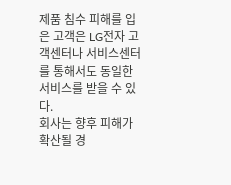제품 침수 피해를 입은 고객은 LG전자 고객센터나 서비스센터를 통해서도 동일한 서비스를 받을 수 있다.
회사는 향후 피해가 확산될 경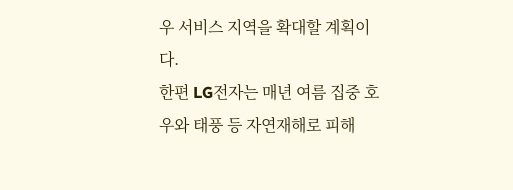우 서비스 지역을 확대할 계획이다.
한편 LG전자는 매년 여름 집중 호우와 태풍 등 자연재해로 피해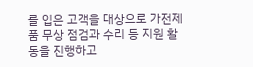를 입은 고객을 대상으로 가전제품 무상 점검과 수리 등 지원 활동을 진행하고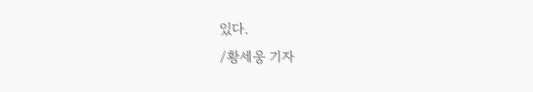있다.
/황세웅 기자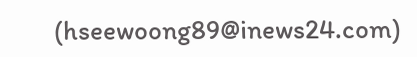(hseewoong89@inews24.com)